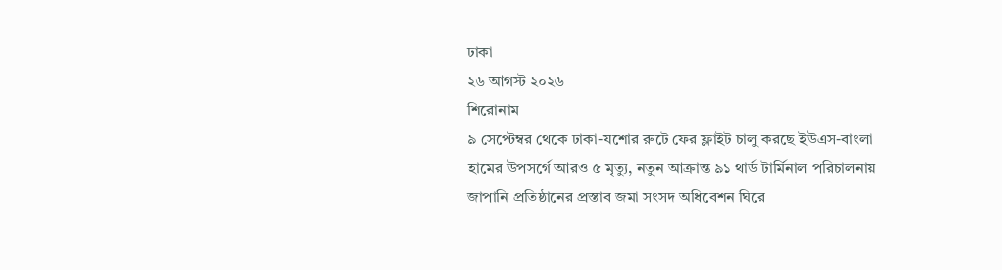ঢাকা
২৬ আগস্ট ২০২৬
শিরোনাম
৯ সেপ্টেম্বর থেকে ঢাকা-যশোর রুটে ফের ফ্লাইট চালু করছে ইউএস-বাংলা হামের উপসর্গে আরও ৫ মৃত্যু, নতুন আক্রান্ত ৯১ থার্ড টার্মিনাল পরিচালনায় জাপানি প্রতিষ্ঠানের প্রস্তাব জমা সংসদ অধিবেশন ঘিরে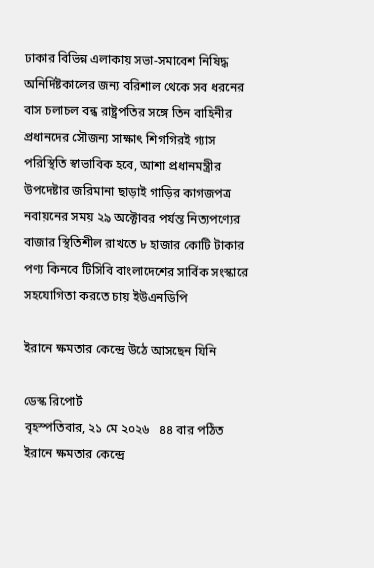ঢাকার বিভিন্ন এলাকায় সভা-সমাবেশ নিষিদ্ধ অনির্দিষ্টকালের জন্য বরিশাল থেকে সব ধরনের বাস চলাচল বন্ধ রাষ্ট্রপতির সঙ্গে তিন বাহিনীর প্রধানদের সৌজন্য সাক্ষাৎ শিগগিরই গ্যাস পরিস্থিতি স্বাভাবিক হবে, আশা প্রধানমন্ত্রীর উপদেষ্টার জরিমানা ছাড়াই গাড়ির কাগজপত্র নবায়নের সময় ২৯ অক্টোবর পর্যন্ত নিত্যপণ্যের বাজার স্থিতিশীল রাখতে ৮ হাজার কোটি টাকার পণ্য কিনবে টিসিবি বাংলাদেশের সার্বিক সংস্কারে সহযোগিতা করতে চায় ইউএনডিপি

ইরানে ক্ষমতার কেন্দ্রে উঠে আসছেন যিনি

ডেস্ক রিপোর্ট
বৃহস্পতিবার, ২১ মে ২০২৬   ৪৪ বার পঠিত
ইরানে ক্ষমতার কেন্দ্রে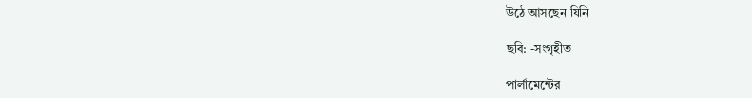উঠে আসছেন যিনি

ছবি: -সংগৃহীত

পার্লামেন্টের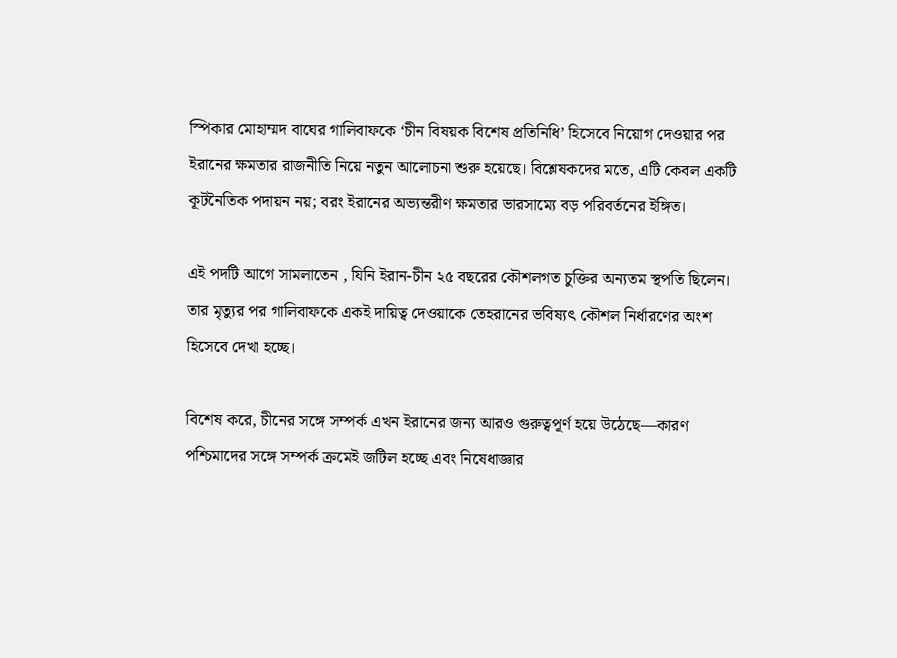স্পিকার মোহাম্মদ বাঘের গালিবাফকে ‘চীন বিষয়ক বিশেষ প্রতিনিধি’ হিসেবে নিয়োগ দেওয়ার পর ইরানের ক্ষমতার রাজনীতি নিয়ে নতুন আলোচনা শুরু হয়েছে। বিশ্লেষকদের মতে, এটি কেবল একটি কূটনৈতিক পদায়ন নয়; বরং ইরানের অভ্যন্তরীণ ক্ষমতার ভারসাম্যে বড় পরিবর্তনের ইঙ্গিত।

এই পদটি আগে সামলাতেন , যিনি ইরান-চীন ২৫ বছরের কৌশলগত চুক্তির অন্যতম স্থপতি ছিলেন। তার মৃত্যুর পর গালিবাফকে একই দায়িত্ব দেওয়াকে তেহরানের ভবিষ্যৎ কৌশল নির্ধারণের অংশ হিসেবে দেখা হচ্ছে।

বিশেষ করে, চীনের সঙ্গে সম্পর্ক এখন ইরানের জন্য আরও গুরুত্বপূর্ণ হয়ে উঠেছে—কারণ পশ্চিমাদের সঙ্গে সম্পর্ক ক্রমেই জটিল হচ্ছে এবং নিষেধাজ্ঞার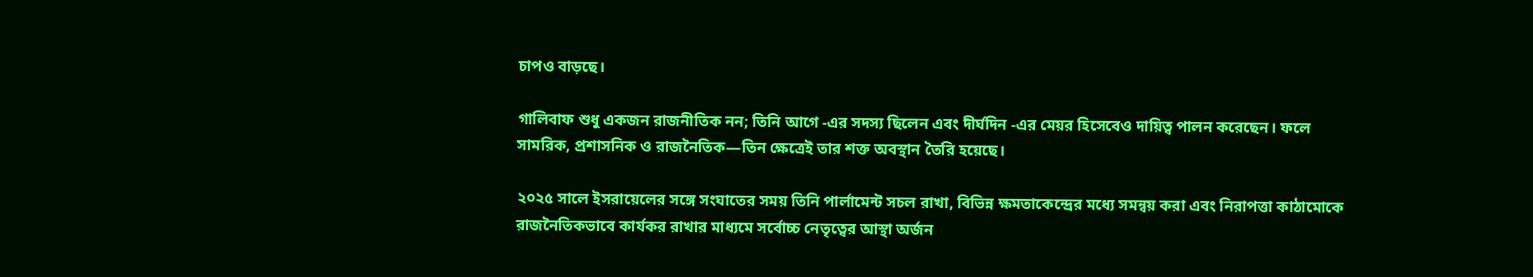চাপও বাড়ছে।

গালিবাফ শুধু একজন রাজনীতিক নন; তিনি আগে -এর সদস্য ছিলেন এবং দীর্ঘদিন -এর মেয়র হিসেবেও দায়িত্ব পালন করেছেন। ফলে সামরিক, প্রশাসনিক ও রাজনৈতিক—তিন ক্ষেত্রেই তার শক্ত অবস্থান তৈরি হয়েছে।

২০২৫ সালে ইসরায়েলের সঙ্গে সংঘাতের সময় তিনি পার্লামেন্ট সচল রাখা, বিভিন্ন ক্ষমতাকেন্দ্রের মধ্যে সমন্বয় করা এবং নিরাপত্তা কাঠামোকে রাজনৈতিকভাবে কার্যকর রাখার মাধ্যমে সর্বোচ্চ নেতৃত্বের আস্থা অর্জন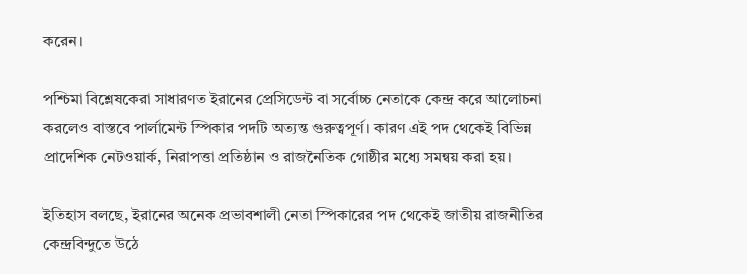করেন।

পশ্চিমা বিশ্লেষকেরা সাধারণত ইরানের প্রেসিডেন্ট বা সর্বোচ্চ নেতাকে কেন্দ্র করে আলোচনা করলেও বাস্তবে পার্লামেন্ট স্পিকার পদটি অত্যন্ত গুরুত্বপূর্ণ। কারণ এই পদ থেকেই বিভিন্ন প্রাদেশিক নেটওয়ার্ক, নিরাপত্তা প্রতিষ্ঠান ও রাজনৈতিক গোষ্ঠীর মধ্যে সমন্বয় করা হয়।

ইতিহাস বলছে, ইরানের অনেক প্রভাবশালী নেতা স্পিকারের পদ থেকেই জাতীয় রাজনীতির কেন্দ্রবিন্দুতে উঠে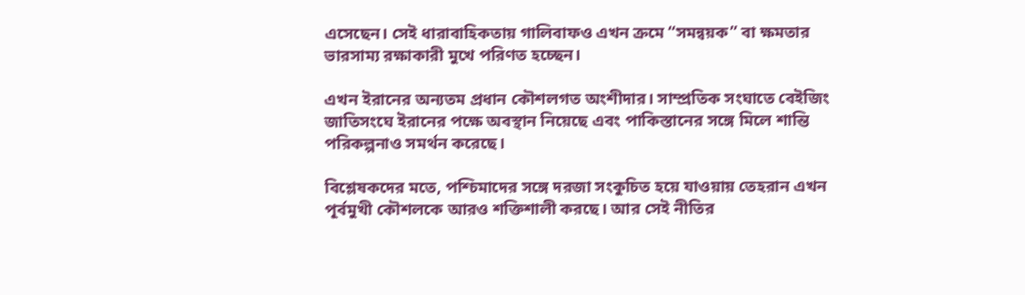এসেছেন। সেই ধারাবাহিকতায় গালিবাফও এখন ক্রমে “সমন্বয়ক” বা ক্ষমতার ভারসাম্য রক্ষাকারী মুখে পরিণত হচ্ছেন।

এখন ইরানের অন্যতম প্রধান কৌশলগত অংশীদার। সাম্প্রতিক সংঘাতে বেইজিং জাতিসংঘে ইরানের পক্ষে অবস্থান নিয়েছে এবং পাকিস্তানের সঙ্গে মিলে শান্তি পরিকল্পনাও সমর্থন করেছে।

বিশ্লেষকদের মতে, পশ্চিমাদের সঙ্গে দরজা সংকুচিত হয়ে যাওয়ায় তেহরান এখন পূর্বমুখী কৌশলকে আরও শক্তিশালী করছে। আর সেই নীতির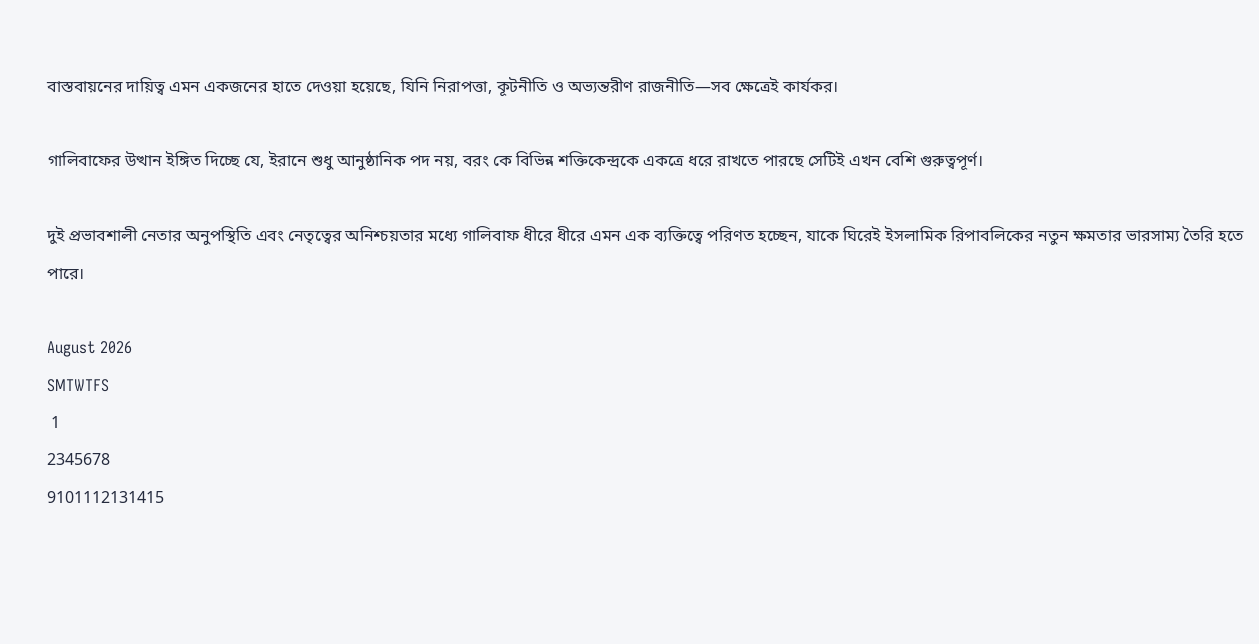বাস্তবায়নের দায়িত্ব এমন একজনের হাতে দেওয়া হয়েছে, যিনি নিরাপত্তা, কূটনীতি ও অভ্যন্তরীণ রাজনীতি—সব ক্ষেত্রেই কার্যকর।

গালিবাফের উত্থান ইঙ্গিত দিচ্ছে যে, ইরানে শুধু আনুষ্ঠানিক পদ নয়, বরং কে বিভিন্ন শক্তিকেন্দ্রকে একত্রে ধরে রাখতে পারছে সেটিই এখন বেশি গুরুত্বপূর্ণ।

দুই প্রভাবশালী নেতার অনুপস্থিতি এবং নেতৃত্বের অনিশ্চয়তার মধ্যে গালিবাফ ধীরে ধীরে এমন এক ব্যক্তিত্বে পরিণত হচ্ছেন, যাকে ঘিরেই ইসলামিক রিপাবলিকের নতুন ক্ষমতার ভারসাম্য তৈরি হতে পারে।

August 2026
SMTWTFS
 1
2345678
9101112131415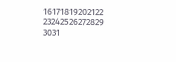16171819202122
23242526272829
3031